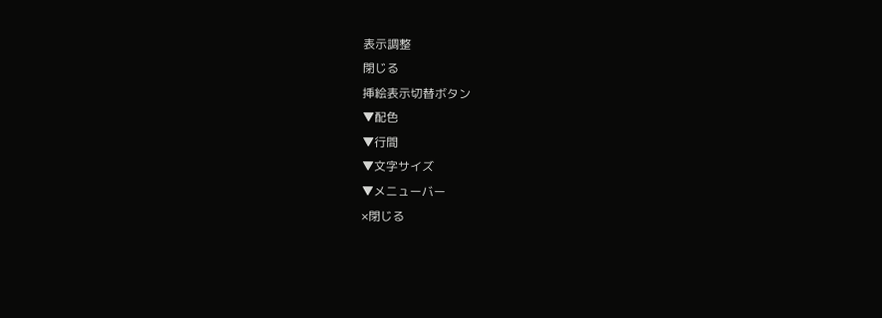表示調整
閉じる
挿絵表示切替ボタン
▼配色
▼行間
▼文字サイズ
▼メニューバー
×閉じる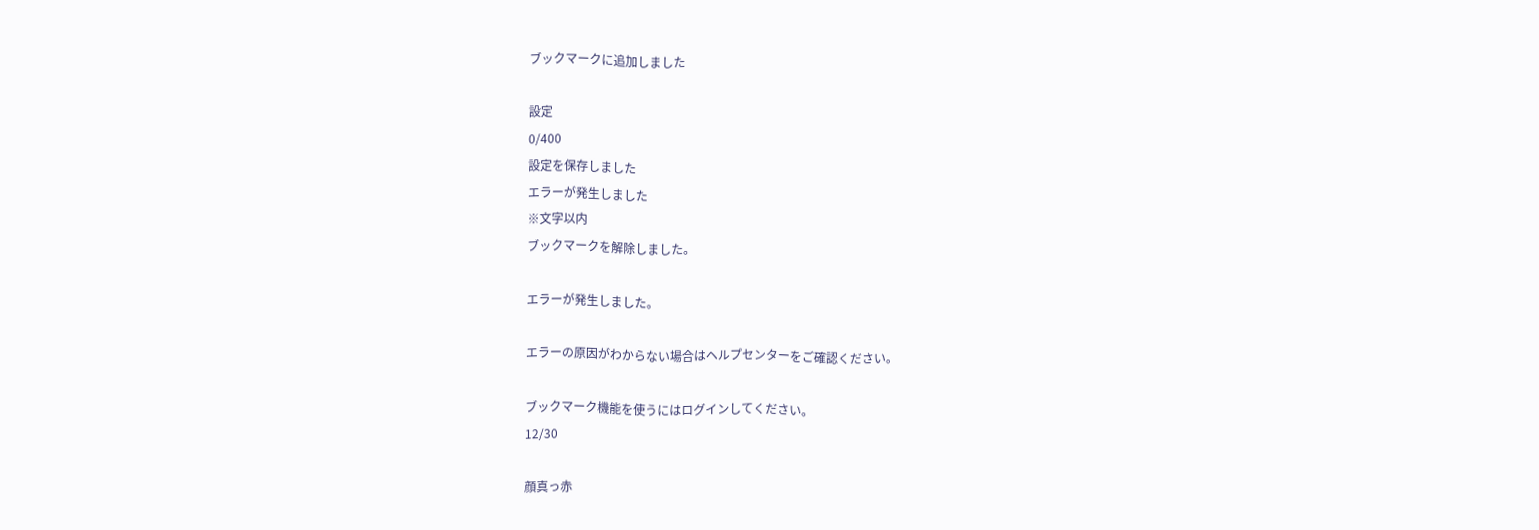ブックマークに追加しました

設定
0/400
設定を保存しました
エラーが発生しました
※文字以内
ブックマークを解除しました。

エラーが発生しました。

エラーの原因がわからない場合はヘルプセンターをご確認ください。

ブックマーク機能を使うにはログインしてください。
12/30

顔真っ赤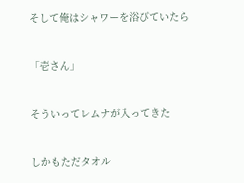そして俺はシャワーを浴びていたら


「壱さん」


そういってレムナが入ってきた


しかもただタオル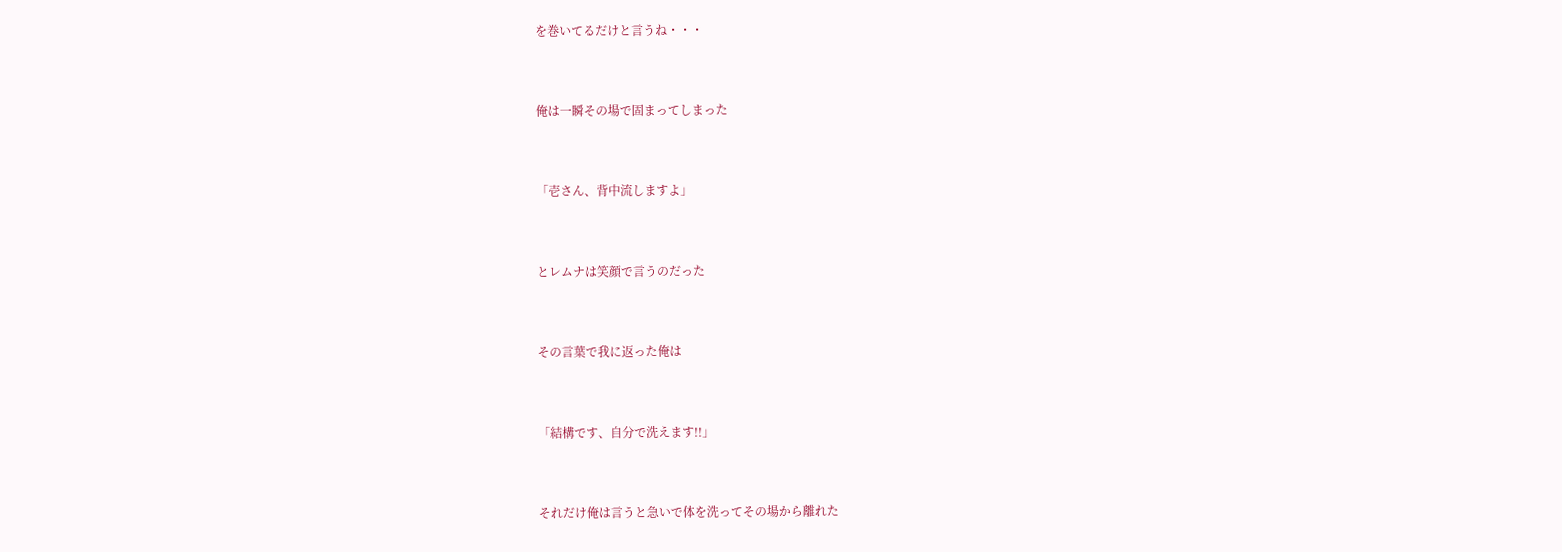を巻いてるだけと言うね・・・


俺は一瞬その場で固まってしまった


「壱さん、背中流しますよ」


とレムナは笑顔で言うのだった


その言葉で我に返った俺は


「結構です、自分で洗えます!!」


それだけ俺は言うと急いで体を洗ってその場から離れた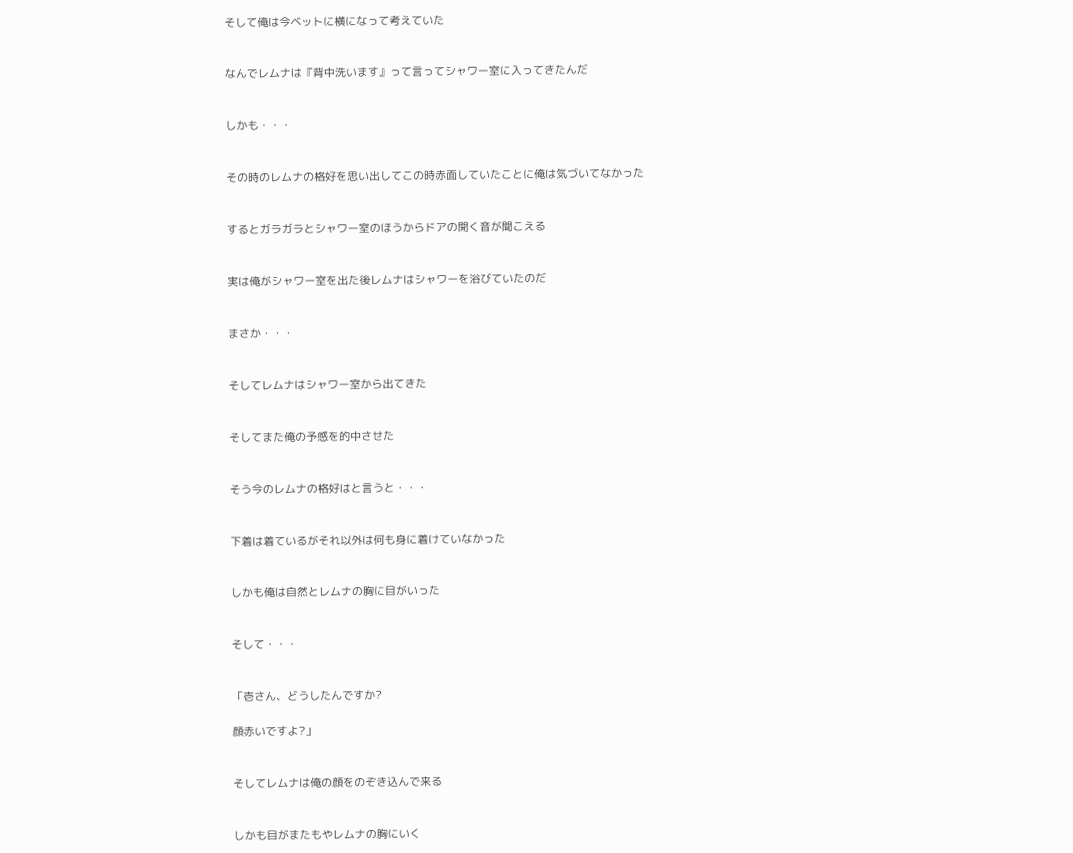そして俺は今ベットに横になって考えていた


なんでレムナは『背中洗います』って言ってシャワー室に入ってきたんだ


しかも・・・


その時のレムナの格好を思い出してこの時赤面していたことに俺は気づいてなかった


するとガラガラとシャワー室のほうからドアの開く音が聞こえる


実は俺がシャワー室を出た後レムナはシャワーを浴びていたのだ


まさか・・・


そしてレムナはシャワー室から出てきた


そしてまた俺の予感を的中させた


そう今のレムナの格好はと言うと・・・


下着は着ているがそれ以外は何も身に着けていなかった


しかも俺は自然とレムナの胸に目がいった


そして・・・


「壱さん、どうしたんですか?

顔赤いですよ?」


そしてレムナは俺の顔をのぞき込んで来る


しかも目がまたもやレムナの胸にいく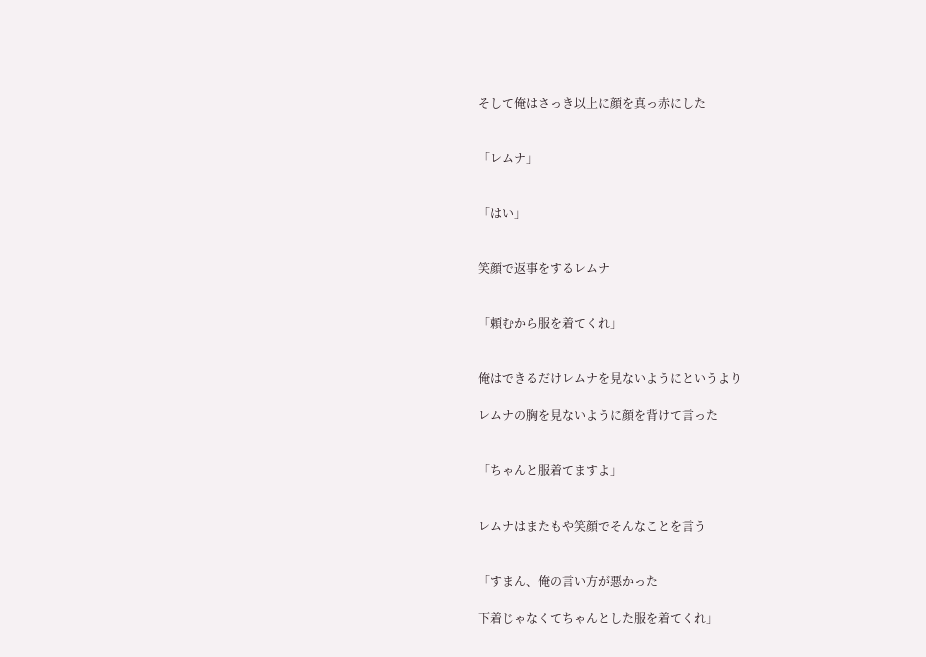そして俺はさっき以上に顔を真っ赤にした


「レムナ」


「はい」


笑顔で返事をするレムナ


「頼むから服を着てくれ」


俺はできるだけレムナを見ないようにというより

レムナの胸を見ないように顔を背けて言った


「ちゃんと服着てますよ」


レムナはまたもや笑顔でそんなことを言う


「すまん、俺の言い方が悪かった

下着じゃなくてちゃんとした服を着てくれ」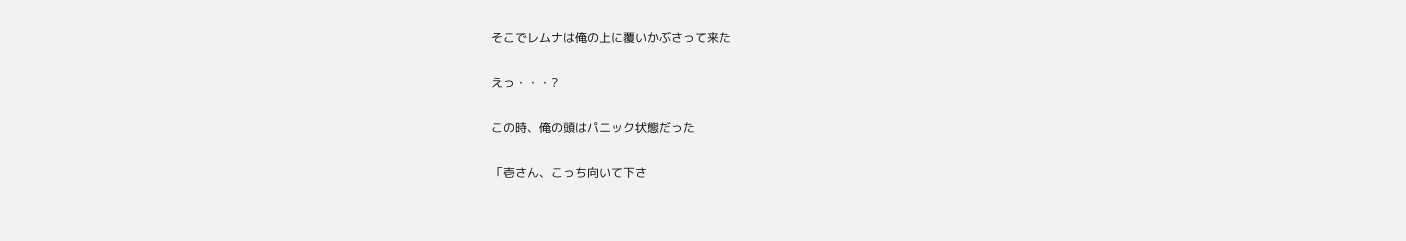そこでレムナは俺の上に覆いかぶさって来た


えっ・・・?


この時、俺の頭はパニック状態だった


「壱さん、こっち向いて下さ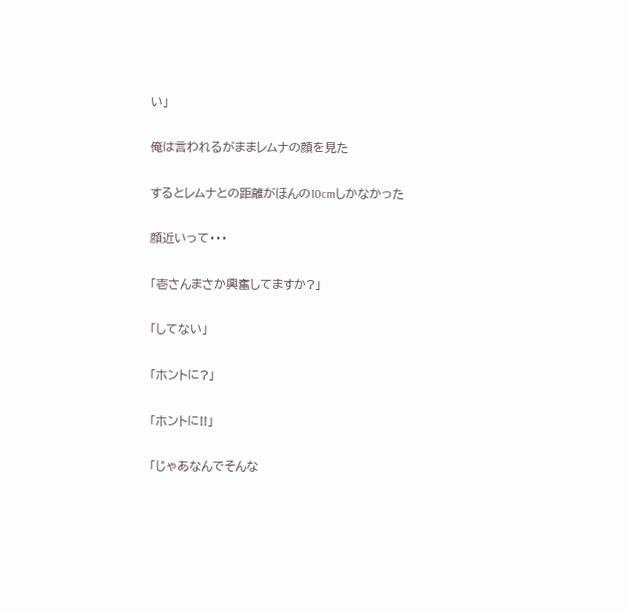い」


俺は言われるがままレムナの顔を見た


するとレムナとの距離がほんの10cmしかなかった


顔近いって・・・


「壱さんまさか興奮してますか?」


「してない」


「ホントに?」


「ホントに!!」


「じゃあなんでそんな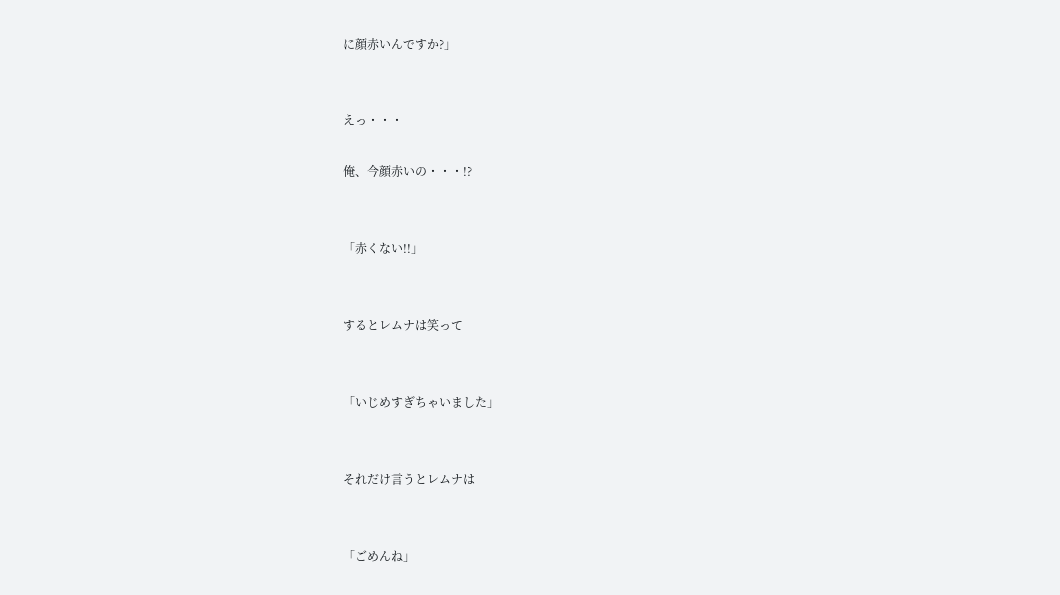に顔赤いんですか?」


えっ・・・

俺、今顔赤いの・・・!?


「赤くない!!」


するとレムナは笑って


「いじめすぎちゃいました」


それだけ言うとレムナは


「ごめんね」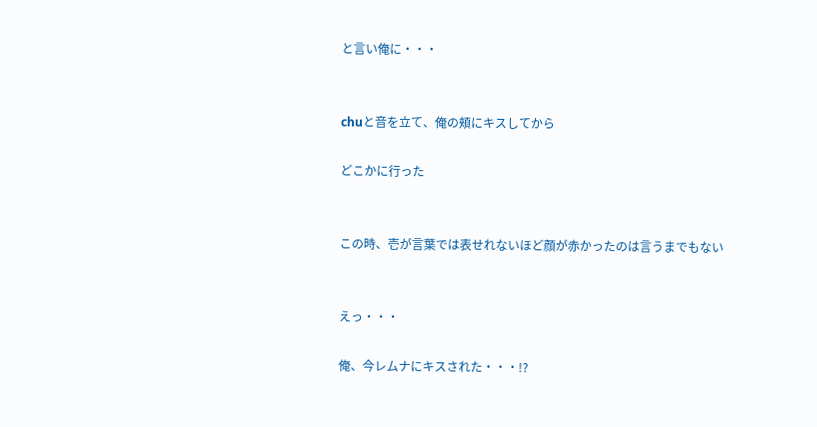と言い俺に・・・


chuと音を立て、俺の頬にキスしてから

どこかに行った


この時、壱が言葉では表せれないほど顔が赤かったのは言うまでもない


えっ・・・

俺、今レムナにキスされた・・・!?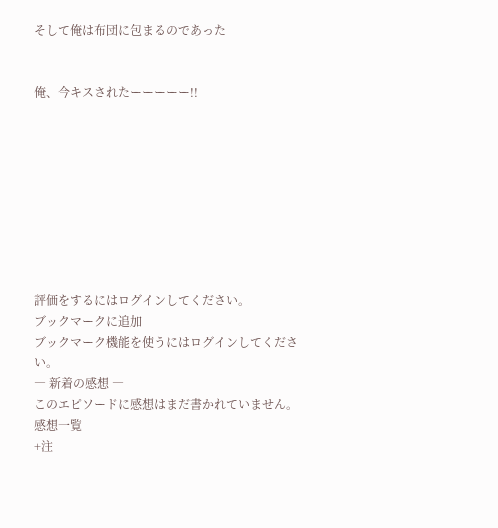そして俺は布団に包まるのであった


俺、今キスされたーーーーー!!









評価をするにはログインしてください。
ブックマークに追加
ブックマーク機能を使うにはログインしてください。
― 新着の感想 ―
このエピソードに感想はまだ書かれていません。
感想一覧
+注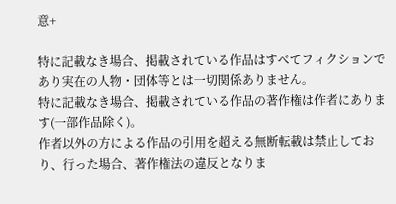意+

特に記載なき場合、掲載されている作品はすべてフィクションであり実在の人物・団体等とは一切関係ありません。
特に記載なき場合、掲載されている作品の著作権は作者にあります(一部作品除く)。
作者以外の方による作品の引用を超える無断転載は禁止しており、行った場合、著作権法の違反となりま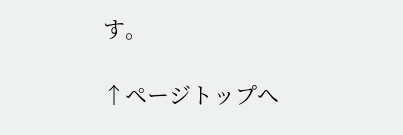す。

↑ページトップへ